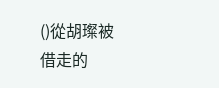()從胡璨被借走的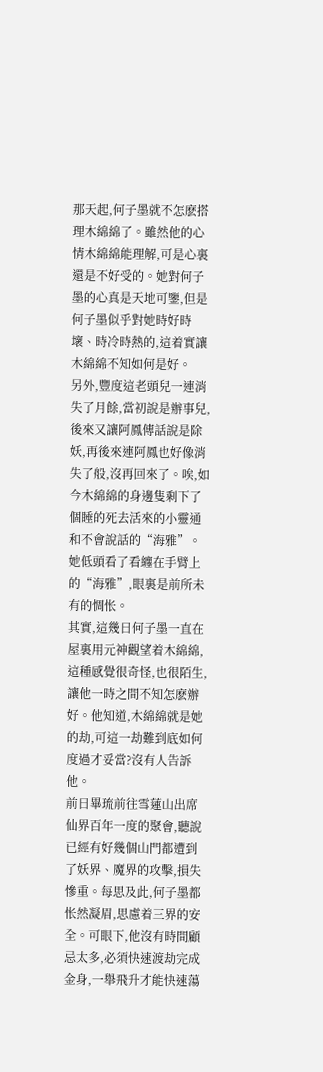那天起,何子墨就不怎麽搭理木綿綿了。雖然他的心情木綿綿能理解,可是心裏還是不好受的。她對何子墨的心真是天地可鑒,但是何子墨似乎對她時好時壞、時冷時熱的,這着實讓木綿綿不知如何是好。
另外,豐度這老頭兒一連消失了月餘,當初說是辦事兒,後來又讓阿鳳傳話說是除妖,再後來連阿鳳也好像消失了般,沒再回來了。唉,如今木綿綿的身邊隻剩下了個睡的死去活來的小靈通和不會說話的“海雅”。她低頭看了看纏在手臂上的“海雅”,眼裏是前所未有的惆怅。
其實,這幾日何子墨一直在屋裏用元神觀望着木綿綿,這種感覺很奇怪,也很陌生,讓他一時之間不知怎麽辦好。他知道,木綿綿就是她的劫,可這一劫難到底如何度過才妥當?沒有人告訴他。
前日畢琉前往雪蓮山出席仙界百年一度的聚會,聽說已經有好幾個山門都遭到了妖界、魔界的攻擊,損失慘重。每思及此,何子墨都怅然凝眉,思慮着三界的安全。可眼下,他沒有時間顧忌太多,必須快速渡劫完成金身,一舉飛升才能快速蕩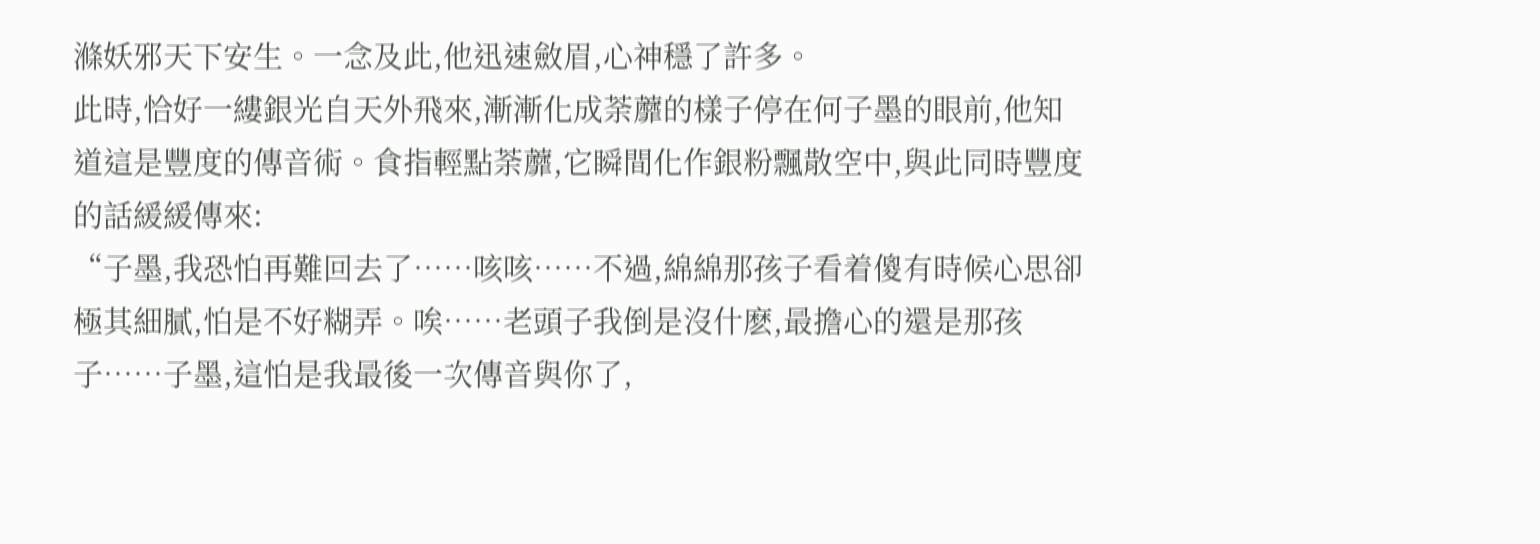滌妖邪天下安生。一念及此,他迅速斂眉,心神穩了許多。
此時,恰好一縷銀光自天外飛來,漸漸化成荼蘼的樣子停在何子墨的眼前,他知道這是豐度的傳音術。食指輕點荼蘼,它瞬間化作銀粉飄散空中,與此同時豐度的話緩緩傳來:
“子墨,我恐怕再難回去了……咳咳……不過,綿綿那孩子看着傻有時候心思卻極其細膩,怕是不好糊弄。唉……老頭子我倒是沒什麽,最擔心的還是那孩子……子墨,這怕是我最後一次傳音與你了,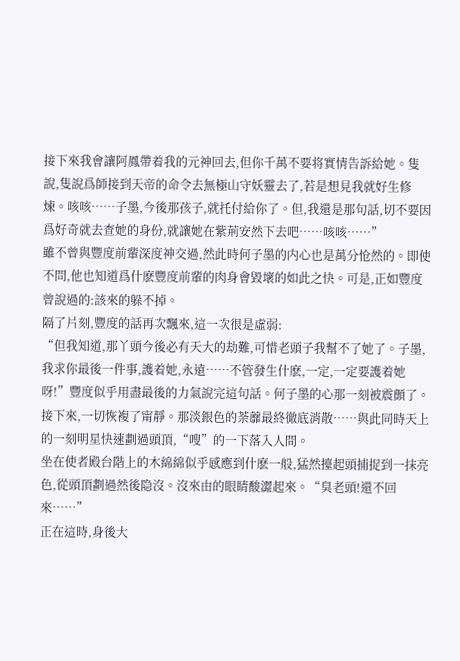接下來我會讓阿鳳帶着我的元神回去,但你千萬不要将實情告訴給她。隻說,隻說爲師接到天帝的命令去無極山守妖靈去了,若是想見我就好生修煉。咳咳……子墨,今後那孩子,就托付給你了。但,我還是那句話,切不要因爲好奇就去查她的身份,就讓她在紫荊安然下去吧……咳咳……”
雖不曾與豐度前輩深度神交過,然此時何子墨的内心也是萬分怆然的。即使不問,他也知道爲什麽豐度前輩的肉身會毀壞的如此之快。可是,正如豐度曾說過的:該來的躲不掉。
隔了片刻,豐度的話再次飄來,這一次很是虛弱:
“但我知道,那丫頭今後必有天大的劫難,可惜老頭子我幫不了她了。子墨,我求你最後一件事,護着她,永遠……不管發生什麽,一定,一定要護着她呀!”豐度似乎用盡最後的力氣說完這句話。何子墨的心那一刻被震顫了。
接下來,一切恢複了甯靜。那淡銀色的荼蘼最終徹底消散……與此同時天上的一刻明星快速劃過頭頂,“嗖”的一下落入人間。
坐在使者殿台階上的木綿綿似乎感應到什麽一般,猛然擡起頭捕捉到一抹亮色,從頭頂劃過然後隐沒。沒來由的眼睛酸澀起來。“臭老頭!還不回來……”
正在這時,身後大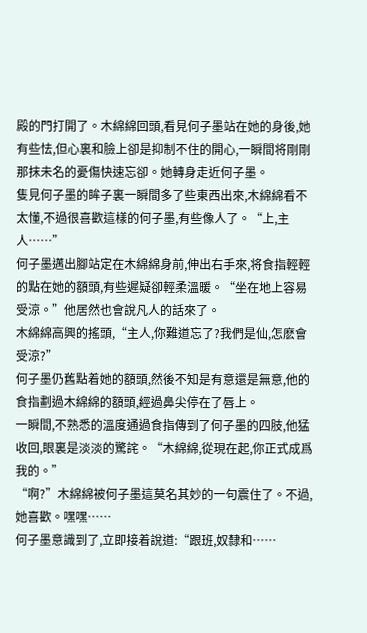殿的門打開了。木綿綿回頭,看見何子墨站在她的身後,她有些怯,但心裏和臉上卻是抑制不住的開心,一瞬間将剛剛那抹未名的憂傷快速忘卻。她轉身走近何子墨。
隻見何子墨的眸子裏一瞬間多了些東西出來,木綿綿看不太懂,不過很喜歡這樣的何子墨,有些像人了。“上,主人……”
何子墨邁出腳站定在木綿綿身前,伸出右手來,将食指輕輕的點在她的額頭,有些遲疑卻輕柔溫暖。“坐在地上容易受涼。”他居然也會說凡人的話來了。
木綿綿高興的搖頭,“主人,你難道忘了?我們是仙,怎麽會受涼?”
何子墨仍舊點着她的額頭,然後不知是有意還是無意,他的食指劃過木綿綿的額頭,經過鼻尖停在了唇上。
一瞬間,不熟悉的溫度通過食指傳到了何子墨的四肢,他猛收回,眼裏是淡淡的驚詫。“木綿綿,從現在起,你正式成爲我的。”
“啊?”木綿綿被何子墨這莫名其妙的一句震住了。不過,她喜歡。嘿嘿……
何子墨意識到了,立即接着說道:“跟班,奴隸和……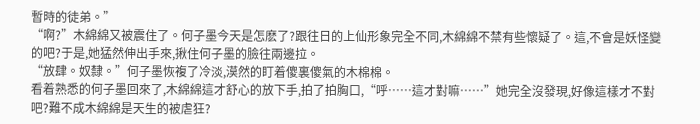暫時的徒弟。”
“啊?”木綿綿又被震住了。何子墨今天是怎麽了?跟往日的上仙形象完全不同,木綿綿不禁有些懷疑了。這,不會是妖怪變的吧?于是,她猛然伸出手來,揪住何子墨的臉往兩邊拉。
“放肆。奴隸。”何子墨恢複了冷淡,漠然的盯着傻裏傻氣的木棉棉。
看着熟悉的何子墨回來了,木綿綿這才舒心的放下手,拍了拍胸口,“呼……這才對嘛……”她完全沒發現,好像這樣才不對吧?難不成木綿綿是天生的被虐狂?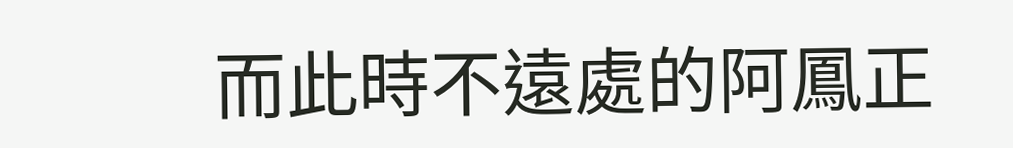而此時不遠處的阿鳳正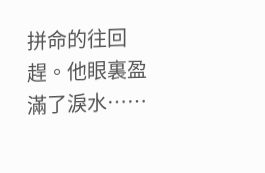拼命的往回趕。他眼裏盈滿了淚水……